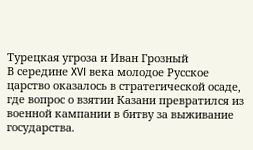Турецкая угроза и Иван Грозный
В середине XVI века молодое Русское царство оказалось в стратегической осаде, где вопрос о взятии Казани превратился из военной кампании в битву за выживание государства.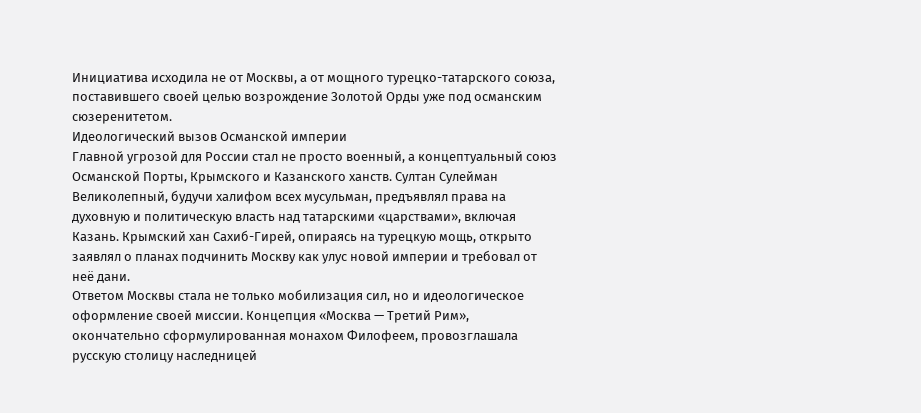Инициатива исходила не от Москвы, а от мощного турецко-татарского союза, поставившего своей целью возрождение Золотой Орды уже под османским сюзеренитетом.
Идеологический вызов Османской империи
Главной угрозой для России стал не просто военный, а концептуальный союз Османской Порты, Крымского и Казанского ханств. Султан Сулейман Великолепный, будучи халифом всех мусульман, предъявлял права на духовную и политическую власть над татарскими «царствами», включая Казань. Крымский хан Сахиб-Гирей, опираясь на турецкую мощь, открыто заявлял о планах подчинить Москву как улус новой империи и требовал от неё дани.
Ответом Москвы стала не только мобилизация сил, но и идеологическое оформление своей миссии. Концепция «Москва — Третий Рим», окончательно сформулированная монахом Филофеем, провозглашала русскую столицу наследницей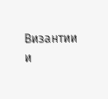Византии и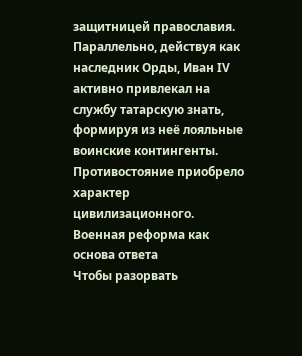защитницей православия. Параллельно, действуя как наследник Орды, Иван IV активно привлекал на службу татарскую знать, формируя из неё лояльные воинские контингенты. Противостояние приобрело характер цивилизационного.
Военная реформа как основа ответа
Чтобы разорвать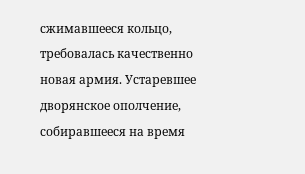сжимавшееся кольцо, требовалась качественно новая армия. Устаревшее дворянское ополчение, собиравшееся на время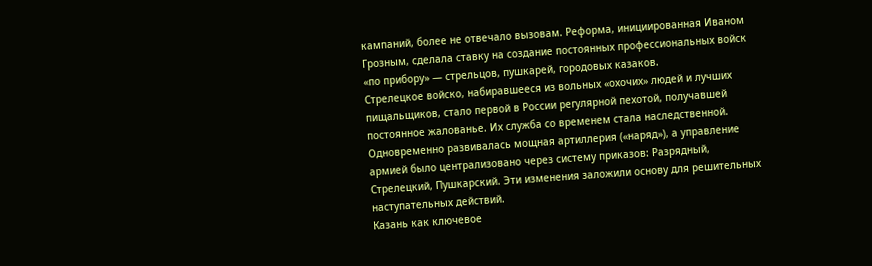кампаний, более не отвечало вызовам. Реформа, инициированная Иваном Грозным, сделала ставку на создание постоянных профессиональных войск «по прибору» — стрельцов, пушкарей, городовых казаков.
Стрелецкое войско, набиравшееся из вольных «охочих» людей и лучших пищальщиков, стало первой в России регулярной пехотой, получавшей постоянное жалованье. Их служба со временем стала наследственной. Одновременно развивалась мощная артиллерия («наряд»), а управление армией было централизовано через систему приказов: Разрядный, Стрелецкий, Пушкарский. Эти изменения заложили основу для решительных наступательных действий.
Казань как ключевое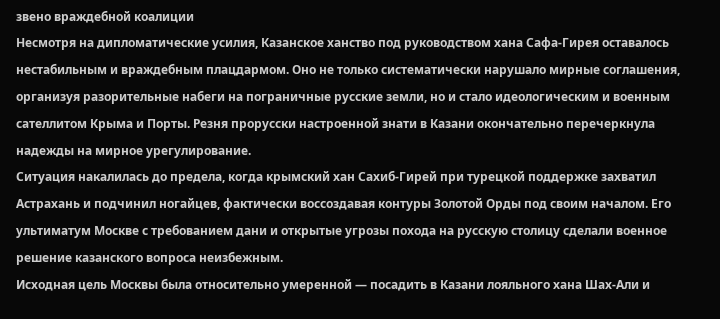звено враждебной коалиции
Несмотря на дипломатические усилия, Казанское ханство под руководством хана Сафа-Гирея оставалось нестабильным и враждебным плацдармом. Оно не только систематически нарушало мирные соглашения, организуя разорительные набеги на пограничные русские земли, но и стало идеологическим и военным сателлитом Крыма и Порты. Резня прорусски настроенной знати в Казани окончательно перечеркнула надежды на мирное урегулирование.
Ситуация накалилась до предела, когда крымский хан Сахиб-Гирей при турецкой поддержке захватил Астрахань и подчинил ногайцев, фактически воссоздавая контуры Золотой Орды под своим началом. Его ультиматум Москве с требованием дани и открытые угрозы похода на русскую столицу сделали военное решение казанского вопроса неизбежным.
Исходная цель Москвы была относительно умеренной — посадить в Казани лояльного хана Шах-Али и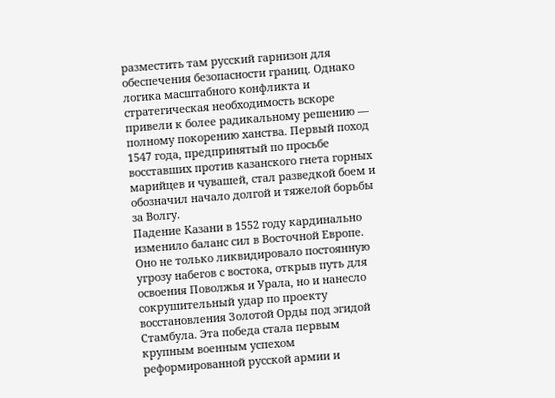разместить там русский гарнизон для обеспечения безопасности границ. Однако логика масштабного конфликта и стратегическая необходимость вскоре привели к более радикальному решению — полному покорению ханства. Первый поход 1547 года, предпринятый по просьбе восставших против казанского гнета горных марийцев и чувашей, стал разведкой боем и обозначил начало долгой и тяжелой борьбы за Волгу.
Падение Казани в 1552 году кардинально изменило баланс сил в Восточной Европе. Оно не только ликвидировало постоянную угрозу набегов с востока, открыв путь для освоения Поволжья и Урала, но и нанесло сокрушительный удар по проекту восстановления Золотой Орды под эгидой Стамбула. Эта победа стала первым крупным военным успехом реформированной русской армии и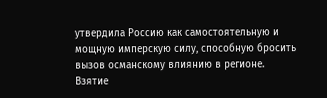утвердила Россию как самостоятельную и мощную имперскую силу, способную бросить вызов османскому влиянию в регионе. Взятие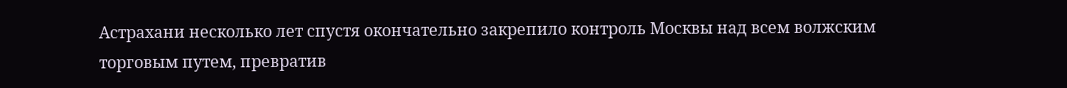Астрахани несколько лет спустя окончательно закрепило контроль Москвы над всем волжским торговым путем, превратив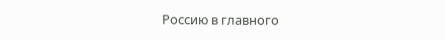Россию в главного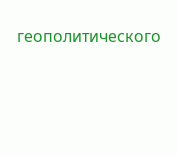геополитического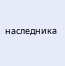наследника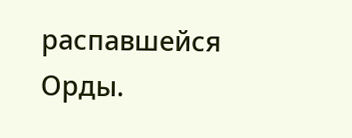распавшейся Орды.